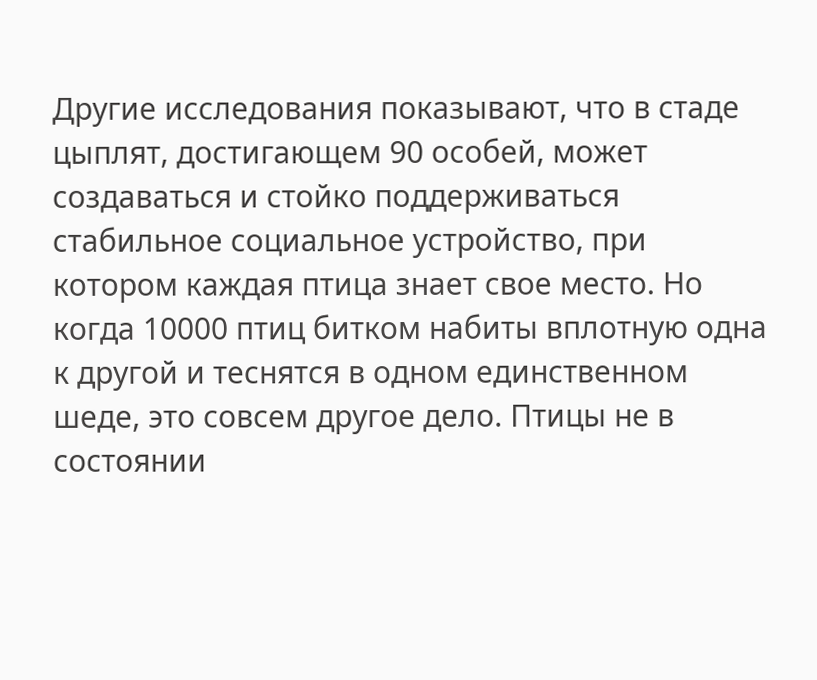Другие исследования показывают, что в стаде цыплят, достигающем 90 особей, может создаваться и стойко поддерживаться стабильное социальное устройство, при котором каждая птица знает свое место. Но когда 10000 птиц битком набиты вплотную одна к другой и теснятся в одном единственном шеде, это совсем другое дело. Птицы не в состоянии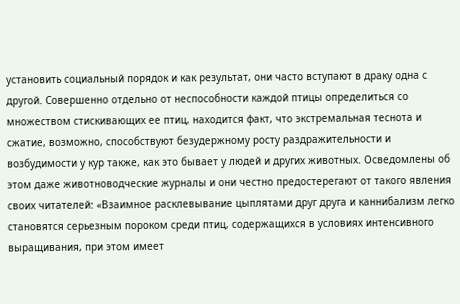установить социальный порядок и как результат, они часто вступают в драку одна с другой. Совершенно отдельно от неспособности каждой птицы определиться со множеством стискивающих ее птиц, находится факт, что экстремальная теснота и сжатие, возможно, способствуют безудержному росту раздражительности и возбудимости у кур также, как это бывает у людей и других животных. Осведомлены об этом даже животноводческие журналы и они честно предостерегают от такого явления своих читателей: «Взаимное расклевывание цыплятами друг друга и каннибализм легко становятся серьезным пороком среди птиц, содержащихся в условиях интенсивного выращивания, при этом имеет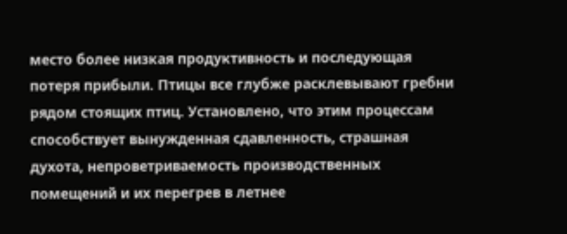место более низкая продуктивность и последующая потеря прибыли. Птицы все глубже расклевывают гребни рядом стоящих птиц. Установлено, что этим процессам способствует вынужденная сдавленность, страшная духота, непроветриваемость производственных помещений и их перегрев в летнее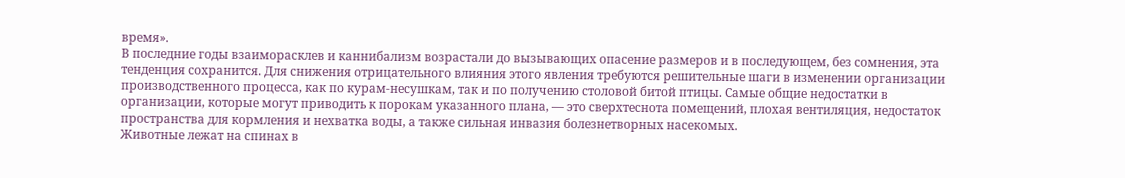время».
В последние годы взаиморасклев и каннибализм возрастали до вызывающих опасение размеров и в последующем, без сомнения, эта тенденция сохранится. Для снижения отрицательного влияния этого явления требуются решительные шаги в изменении организации производственного процесса, как по курам-несушкам, так и по получению столовой битой птицы. Самые общие недостатки в организации, которые могут приводить к порокам указанного плана, — это сверхтеснота помещений, плохая вентиляция, недостаток пространства для кормления и нехватка воды, а также сильная инвазия болезнетворных насекомых.
Животные лежат на спинах в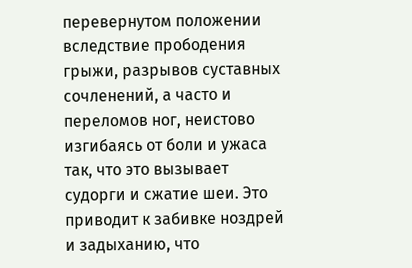перевернутом положении вследствие прободения грыжи, разрывов суставных сочленений, а часто и переломов ног, неистово изгибаясь от боли и ужаса так, что это вызывает судорги и сжатие шеи. Это приводит к забивке ноздрей и задыханию, что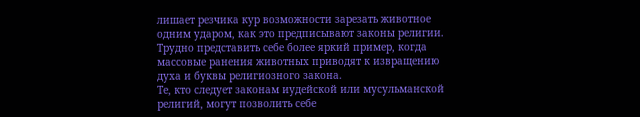лишает резчика кур возможности зарезать животное одним ударом, как это предписывают законы религии. Трудно представить себе более яркий пример, когда массовые ранения животных приводят к извращению духа и буквы религиозного закона.
Те, кто следует законам иудейской или мусульманской религий, могут позволить себе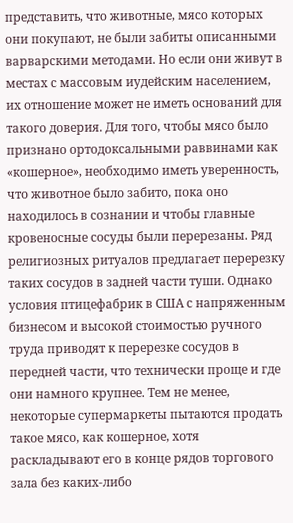представить, что животные, мясо которых они покупают, не были забиты описанными варварскими методами. Но если они живут в местах с массовым иудейским населением, их отношение может не иметь оснований для такого доверия. Для того, чтобы мясо было признано ортодоксальными раввинами как «кошерное», необходимо иметь уверенность, что животное было забито, пока оно находилось в сознании и чтобы главные кровеносные сосуды были перерезаны. Ряд религиозных ритуалов предлагает перерезку таких сосудов в задней части туши. Однако условия птицефабрик в США с напряженным бизнесом и высокой стоимостью ручного труда приводят к перерезке сосудов в передней части, что технически проще и где они намного крупнее. Тем не менее, некоторые супермаркеты пытаются продать такое мясо, как кошерное, хотя раскладывают его в конце рядов торгового зала без каких-либо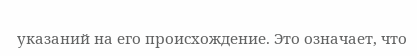указаний на его происхождение. Это означает, что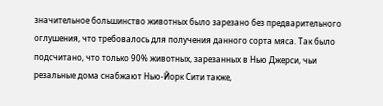значительное большинство животных было зарезано без предварительного оглушения, что требовалось для получения данного сорта мяса. Так было подсчитано, что только 90% животных, зарезанных в Нью Джерси, чьи резальные дома снабжают Нью-Йорк Сити также,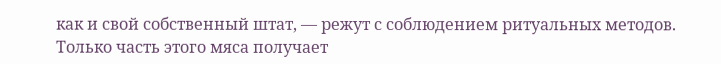как и свой собственный штат, — режут с соблюдением ритуальных методов. Только часть этого мяса получает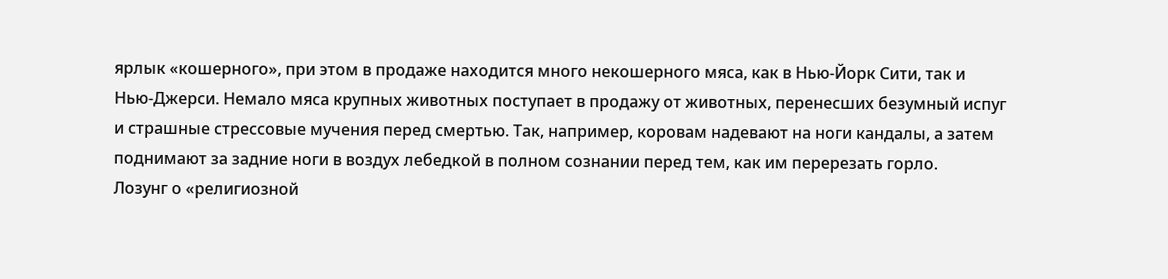ярлык «кошерного», при этом в продаже находится много некошерного мяса, как в Нью-Йорк Сити, так и Нью-Джерси. Немало мяса крупных животных поступает в продажу от животных, перенесших безумный испуг и страшные стрессовые мучения перед смертью. Так, например, коровам надевают на ноги кандалы, а затем поднимают за задние ноги в воздух лебедкой в полном сознании перед тем, как им перерезать горло.
Лозунг о «религиозной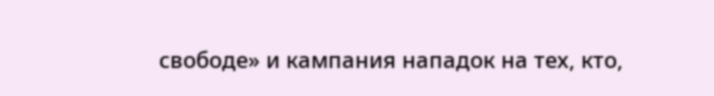свободе» и кампания нападок на тех, кто,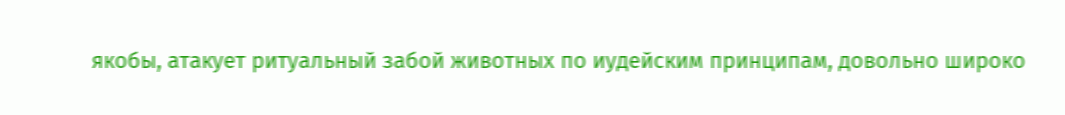якобы, атакует ритуальный забой животных по иудейским принципам, довольно широко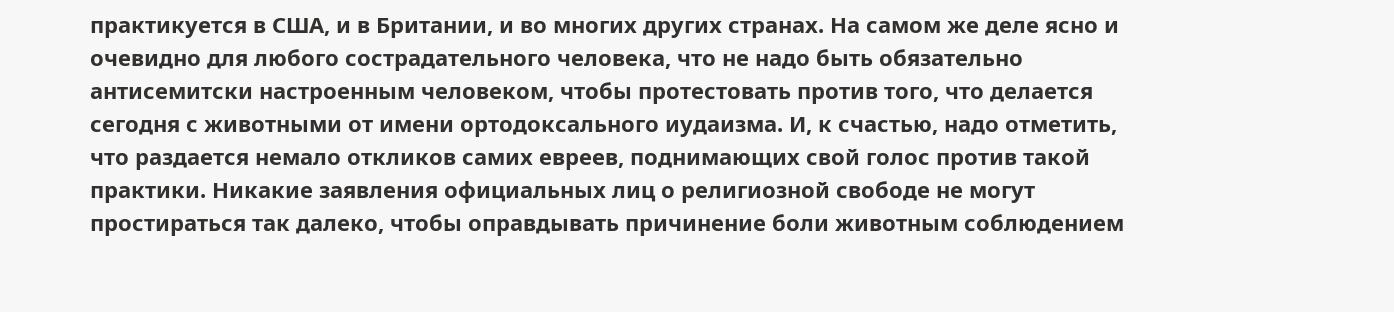практикуется в США, и в Британии, и во многих других странах. На самом же деле ясно и очевидно для любого сострадательного человека, что не надо быть обязательно антисемитски настроенным человеком, чтобы протестовать против того, что делается сегодня с животными от имени ортодоксального иудаизма. И, к счастью, надо отметить, что раздается немало откликов самих евреев, поднимающих свой голос против такой практики. Никакие заявления официальных лиц о религиозной свободе не могут простираться так далеко, чтобы оправдывать причинение боли животным соблюдением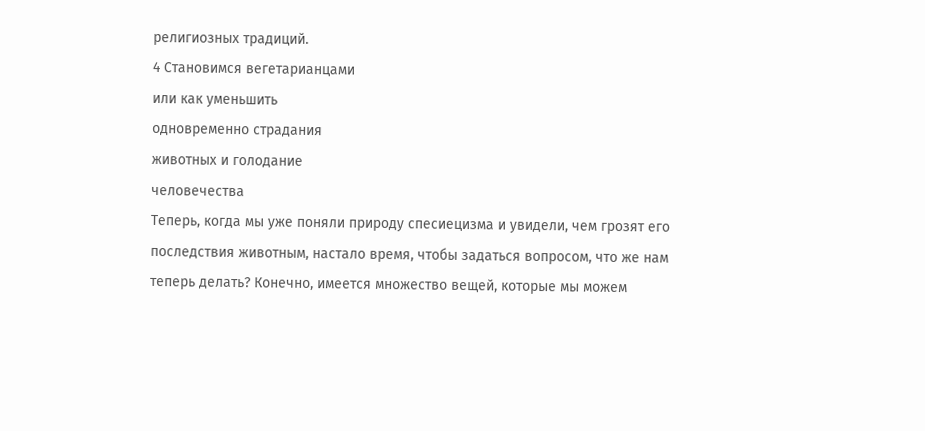религиозных традиций.
4 Становимся вегетарианцами
или как уменьшить
одновременно страдания
животных и голодание
человечества
Теперь, когда мы уже поняли природу спесиецизма и увидели, чем грозят его последствия животным, настало время, чтобы задаться вопросом, что же нам теперь делать? Конечно, имеется множество вещей, которые мы можем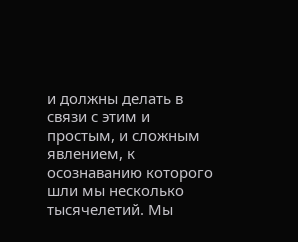и должны делать в связи с этим и простым, и сложным явлением, к осознаванию которого шли мы несколько тысячелетий. Мы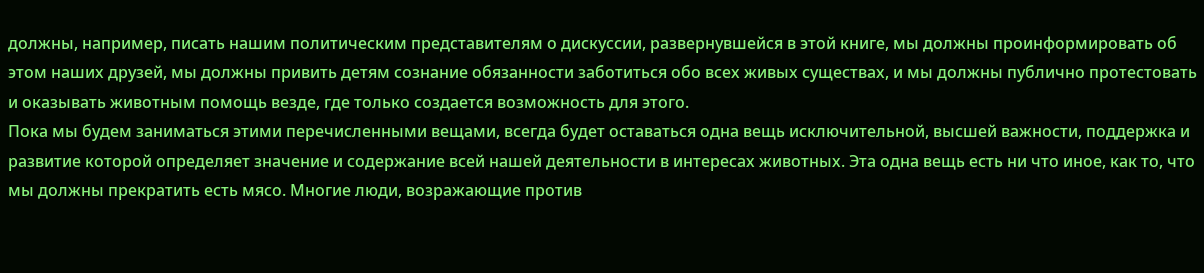должны, например, писать нашим политическим представителям о дискуссии, развернувшейся в этой книге, мы должны проинформировать об этом наших друзей, мы должны привить детям сознание обязанности заботиться обо всех живых существах, и мы должны публично протестовать и оказывать животным помощь везде, где только создается возможность для этого.
Пока мы будем заниматься этими перечисленными вещами, всегда будет оставаться одна вещь исключительной, высшей важности, поддержка и развитие которой определяет значение и содержание всей нашей деятельности в интересах животных. Эта одна вещь есть ни что иное, как то, что мы должны прекратить есть мясо. Многие люди, возражающие против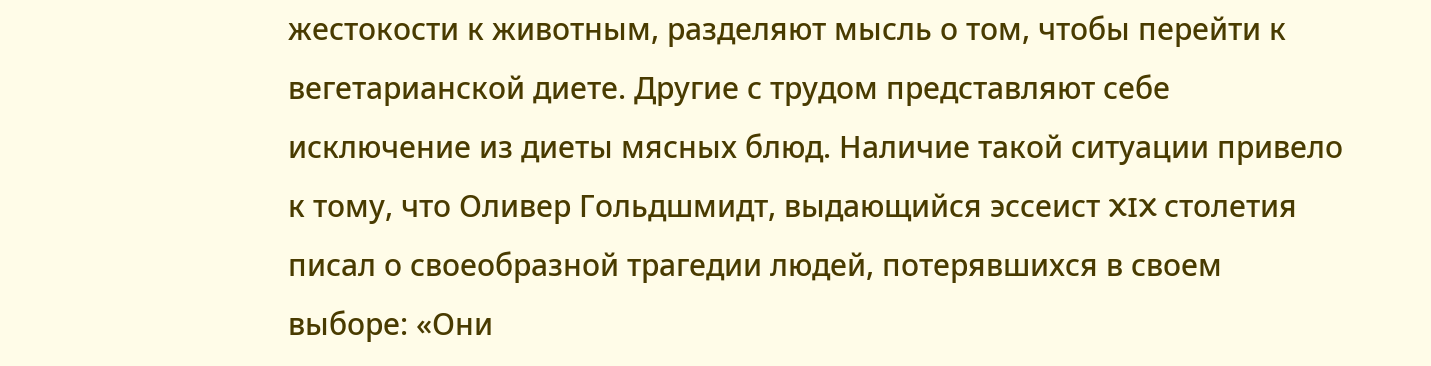жестокости к животным, разделяют мысль о том, чтобы перейти к вегетарианской диете. Другие с трудом представляют себе исключение из диеты мясных блюд. Наличие такой ситуации привело к тому, что Оливер Гольдшмидт, выдающийся эссеист XIX столетия писал о своеобразной трагедии людей, потерявшихся в своем выборе: «Они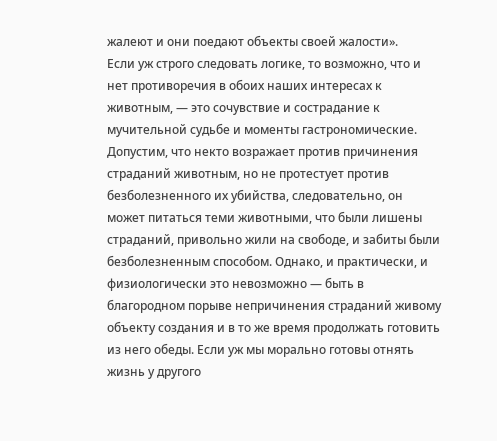жалеют и они поедают объекты своей жалости».
Если уж строго следовать логике, то возможно, что и нет противоречия в обоих наших интересах к животным, — это сочувствие и сострадание к мучительной судьбе и моменты гастрономические. Допустим, что некто возражает против причинения страданий животным, но не протестует против безболезненного их убийства, следовательно, он может питаться теми животными, что были лишены страданий, привольно жили на свободе, и забиты были безболезненным способом. Однако, и практически, и физиологически это невозможно — быть в благородном порыве непричинения страданий живому объекту создания и в то же время продолжать готовить из него обеды. Если уж мы морально готовы отнять жизнь у другого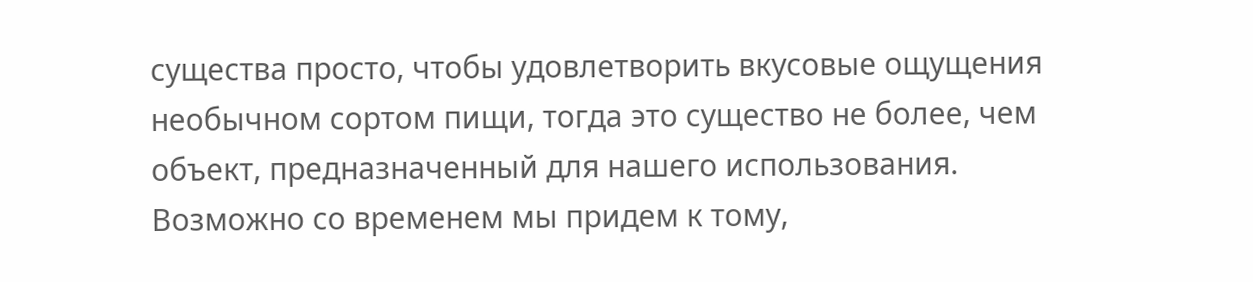существа просто, чтобы удовлетворить вкусовые ощущения необычном сортом пищи, тогда это существо не более, чем объект, предназначенный для нашего использования. Возможно со временем мы придем к тому,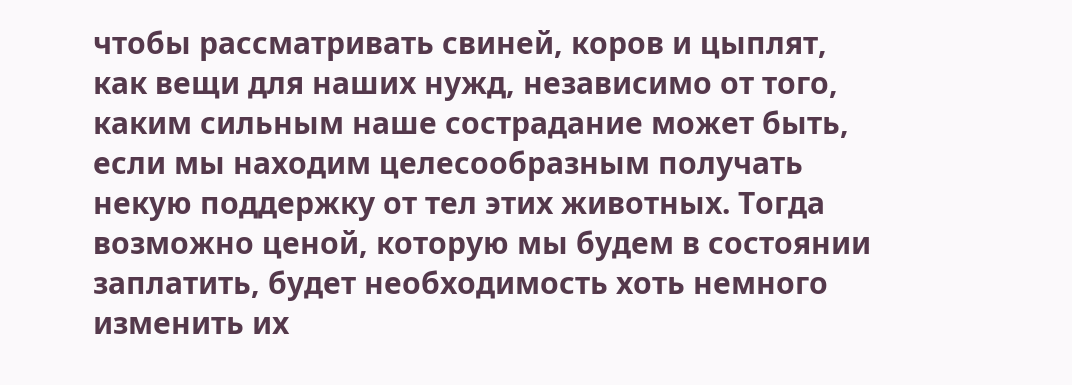чтобы рассматривать свиней, коров и цыплят, как вещи для наших нужд, независимо от того, каким сильным наше сострадание может быть, если мы находим целесообразным получать некую поддержку от тел этих животных. Тогда возможно ценой, которую мы будем в состоянии заплатить, будет необходимость хоть немного изменить их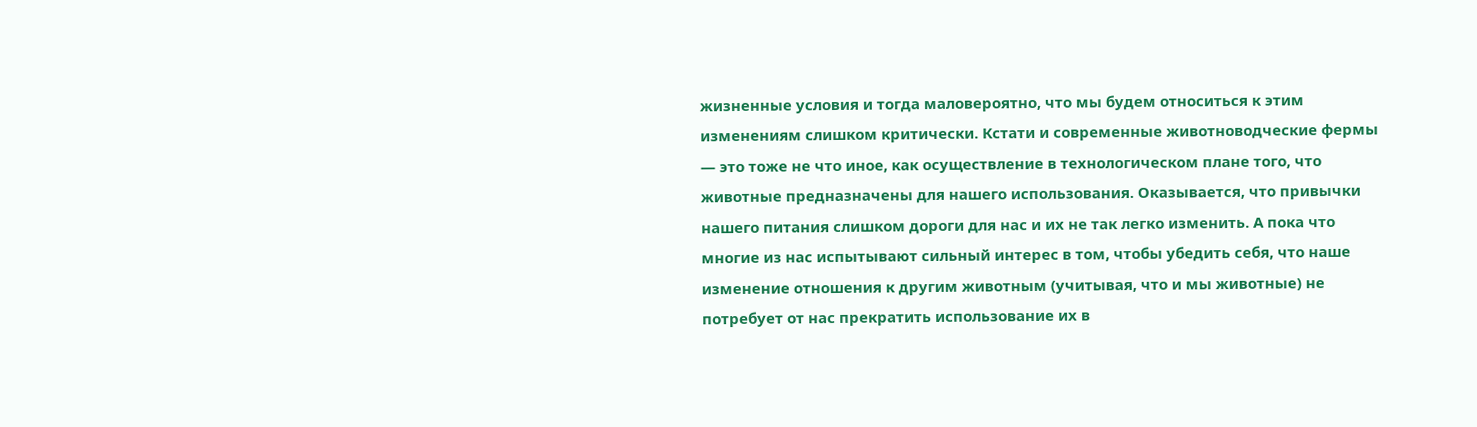жизненные условия и тогда маловероятно, что мы будем относиться к этим изменениям слишком критически. Кстати и современные животноводческие фермы — это тоже не что иное, как осуществление в технологическом плане того, что животные предназначены для нашего использования. Оказывается, что привычки нашего питания слишком дороги для нас и их не так легко изменить. А пока что многие из нас испытывают сильный интерес в том, чтобы убедить себя, что наше изменение отношения к другим животным (учитывая, что и мы животные) не потребует от нас прекратить использование их в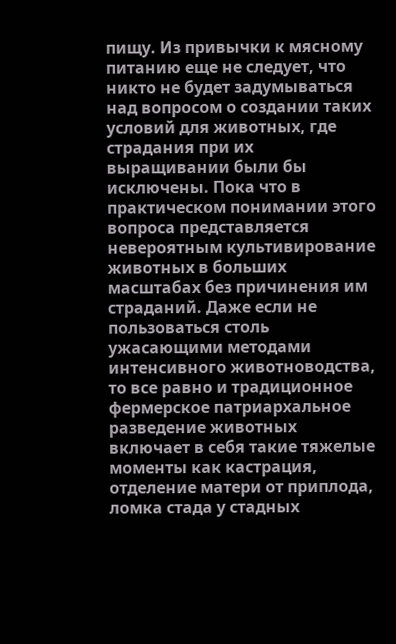пищу. Из привычки к мясному питанию еще не следует, что никто не будет задумываться над вопросом о создании таких условий для животных, где страдания при их выращивании были бы исключены. Пока что в практическом понимании этого вопроса представляется невероятным культивирование животных в больших масштабах без причинения им страданий. Даже если не пользоваться столь ужасающими методами интенсивного животноводства, то все равно и традиционное фермерское патриархальное разведение животных включает в себя такие тяжелые моменты как кастрация, отделение матери от приплода, ломка стада у стадных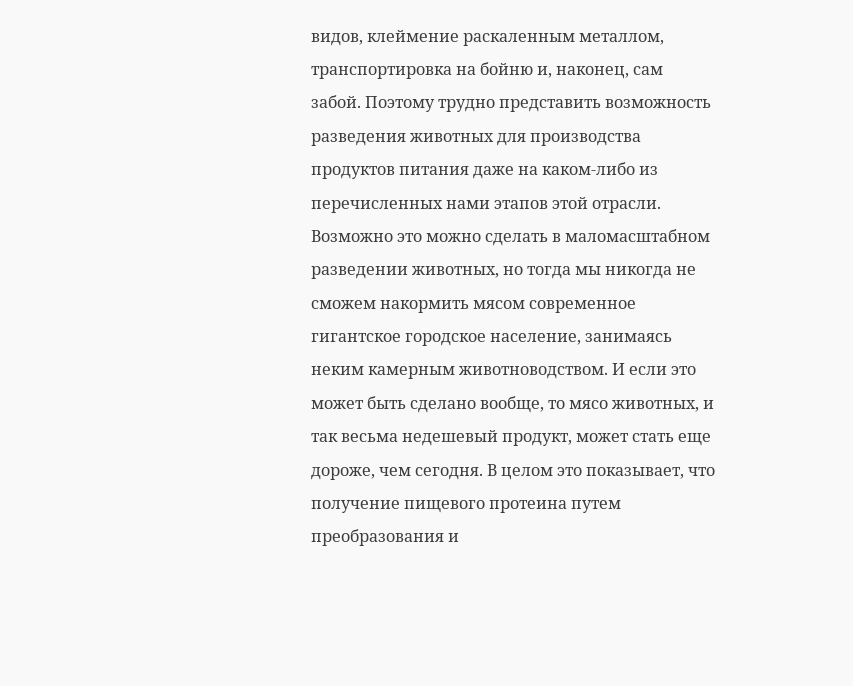видов, клеймение раскаленным металлом, транспортировка на бойню и, наконец, сам забой. Поэтому трудно представить возможность разведения животных для производства продуктов питания даже на каком-либо из перечисленных нами этапов этой отрасли. Возможно это можно сделать в маломасштабном разведении животных, но тогда мы никогда не сможем накормить мясом современное гигантское городское население, занимаясь неким камерным животноводством. И если это может быть сделано вообще, то мясо животных, и так весьма недешевый продукт, может стать еще дороже, чем сегодня. В целом это показывает, что получение пищевого протеина путем преобразования и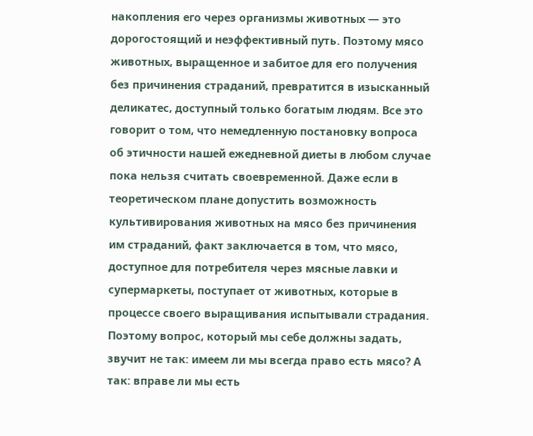накопления его через организмы животных — это дорогостоящий и неэффективный путь. Поэтому мясо животных, выращенное и забитое для его получения без причинения страданий, превратится в изысканный деликатес, доступный только богатым людям. Все это говорит о том, что немедленную постановку вопроса об этичности нашей ежедневной диеты в любом случае пока нельзя считать своевременной. Даже если в теоретическом плане допустить возможность культивирования животных на мясо без причинения им страданий, факт заключается в том, что мясо, доступное для потребителя через мясные лавки и супермаркеты, поступает от животных, которые в процессе своего выращивания испытывали страдания. Поэтому вопрос, который мы себе должны задать, звучит не так: имеем ли мы всегда право есть мясо? А так: вправе ли мы есть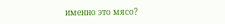именно это мясо?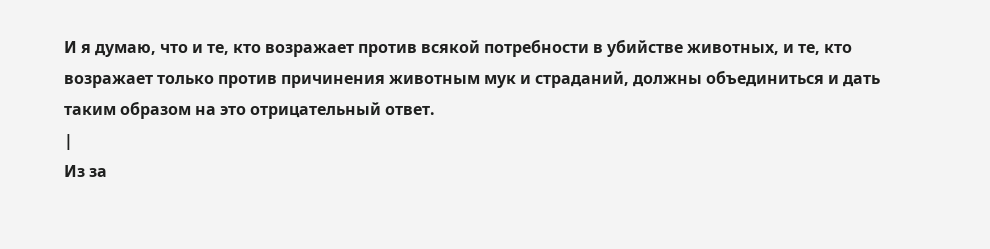И я думаю, что и те, кто возражает против всякой потребности в убийстве животных, и те, кто возражает только против причинения животным мук и страданий, должны объединиться и дать таким образом на это отрицательный ответ.
|
Из за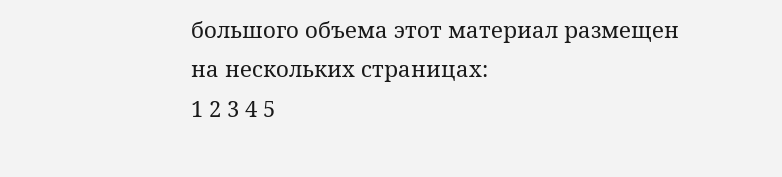большого объема этот материал размещен на нескольких страницах:
1 2 3 4 5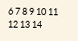6 7 8 9 10 11 12 13 14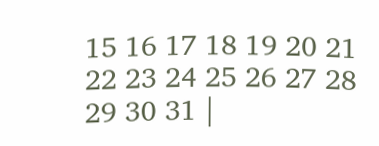15 16 17 18 19 20 21 22 23 24 25 26 27 28 29 30 31 |